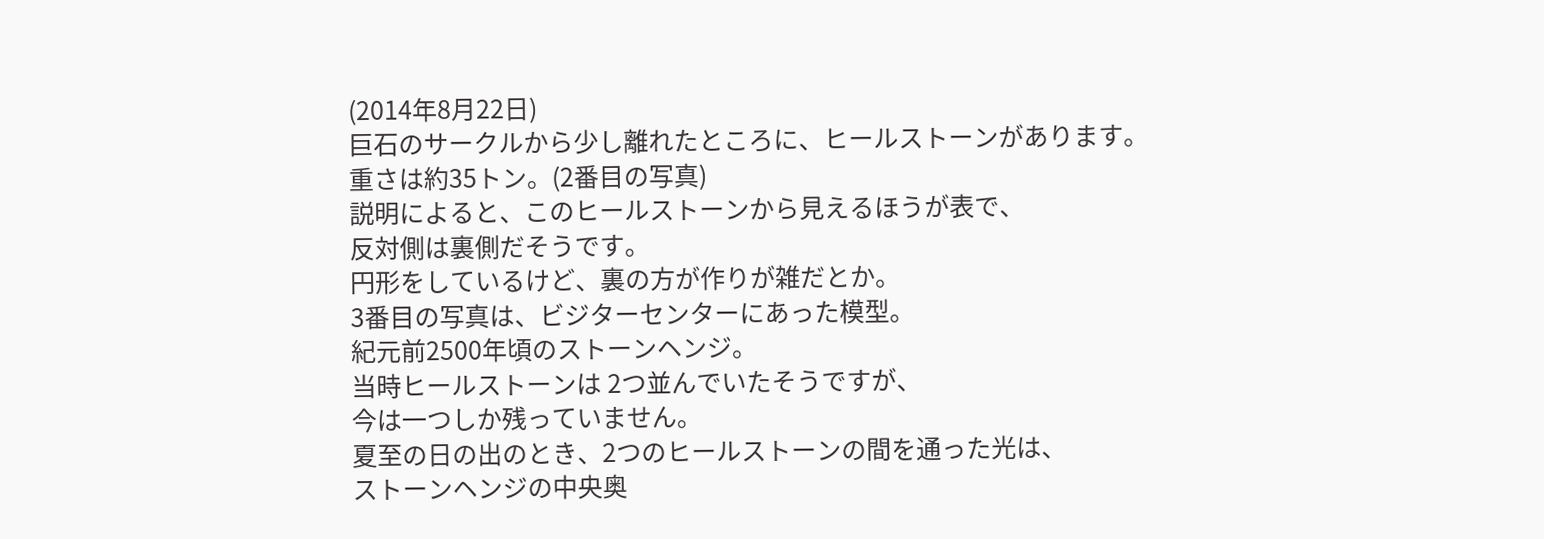(2014年8月22日)
巨石のサークルから少し離れたところに、ヒールストーンがあります。
重さは約35トン。(2番目の写真)
説明によると、このヒールストーンから見えるほうが表で、
反対側は裏側だそうです。
円形をしているけど、裏の方が作りが雑だとか。
3番目の写真は、ビジターセンターにあった模型。
紀元前2500年頃のストーンヘンジ。
当時ヒールストーンは 2つ並んでいたそうですが、
今は一つしか残っていません。
夏至の日の出のとき、2つのヒールストーンの間を通った光は、
ストーンヘンジの中央奥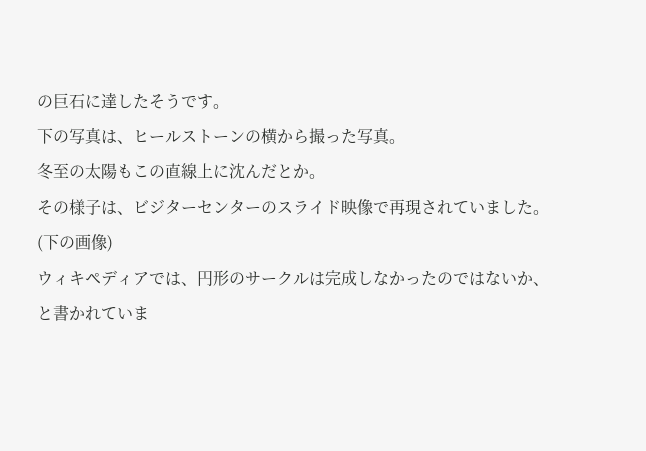の巨石に達したそうです。
下の写真は、ヒールストーンの横から撮った写真。
冬至の太陽もこの直線上に沈んだとか。
その様子は、ビジターセンターのスライド映像で再現されていました。
(下の画像)
ウィキペディアでは、円形のサークルは完成しなかったのではないか、
と書かれていま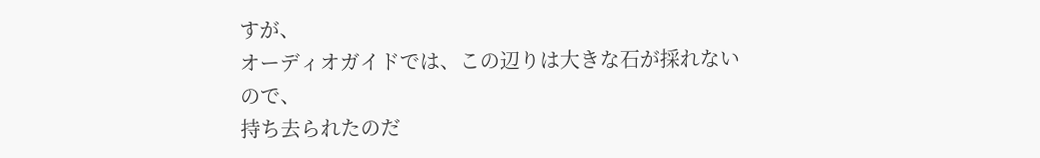すが、
オーディオガイドでは、この辺りは大きな石が採れないので、
持ち去られたのだ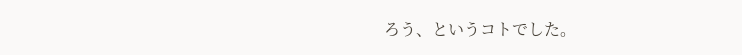ろう、というコトでした。